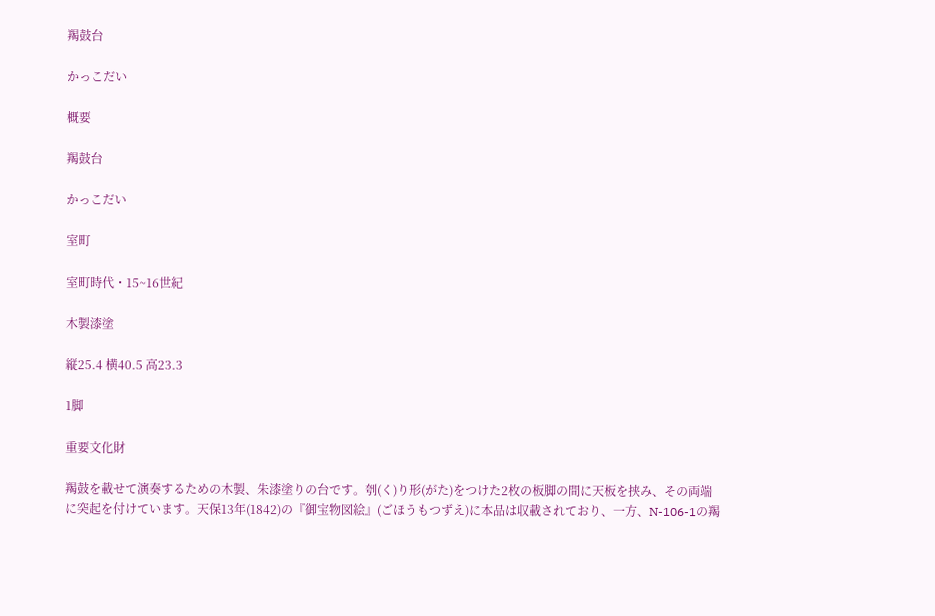羯鼓台

かっこだい

概要

羯鼓台

かっこだい

室町

室町時代・15~16世紀

木製漆塗

縦25.4 横40.5 高23.3

1脚

重要文化財

羯鼓を載せて演奏するための木製、朱漆塗りの台です。刳(く)り形(がた)をつけた2枚の板脚の間に天板を挟み、その両端に突起を付けています。天保13年(1842)の『御宝物図絵』(ごほうもつずえ)に本品は収載されており、一方、N-106-1の羯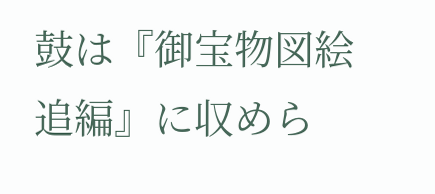鼓は『御宝物図絵 追編』に収めら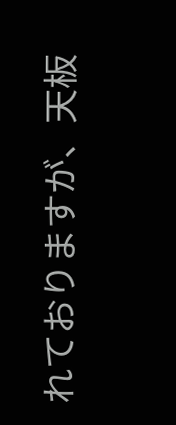れておりますが、天板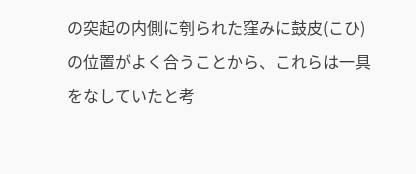の突起の内側に刳られた窪みに鼓皮(こひ)の位置がよく合うことから、これらは一具をなしていたと考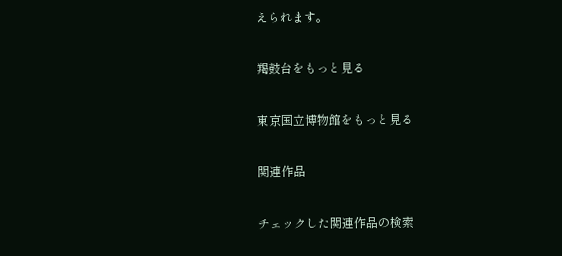えられます。

羯鼓台をもっと見る

東京国立博物館をもっと見る

関連作品

チェックした関連作品の検索